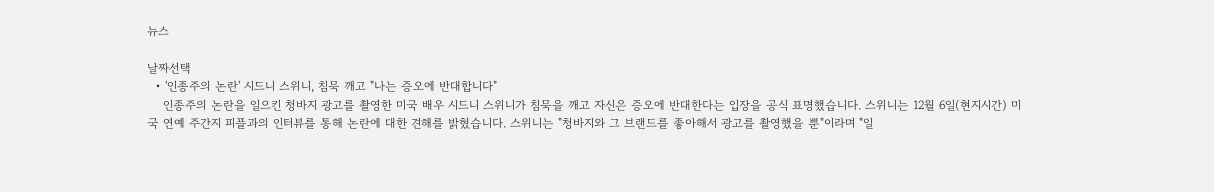뉴스

날짜선택
  • '인종주의 논란' 시드니 스위니, 침묵 깨고 "나는 증오에 반대합니다"
    인종주의 논란을 일으킨 청바지 광고를 촬영한 미국 배우 시드니 스위니가 침묵을 깨고 자신은 증오에 반대한다는 입장을 공식 표명했습니다. 스위니는 12월 6일(현지시간) 미국 연예 주간지 피플과의 인터뷰를 통해 논란에 대한 견해를 밝혔습니다. 스위니는 "청바지와 그 브랜드를 좋아해서 광고를 촬영했을 뿐"이라며 "일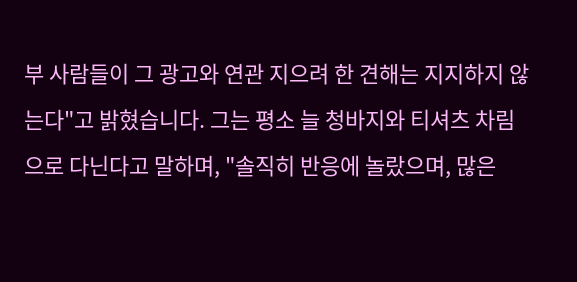부 사람들이 그 광고와 연관 지으려 한 견해는 지지하지 않는다"고 밝혔습니다. 그는 평소 늘 청바지와 티셔츠 차림으로 다닌다고 말하며, "솔직히 반응에 놀랐으며, 많은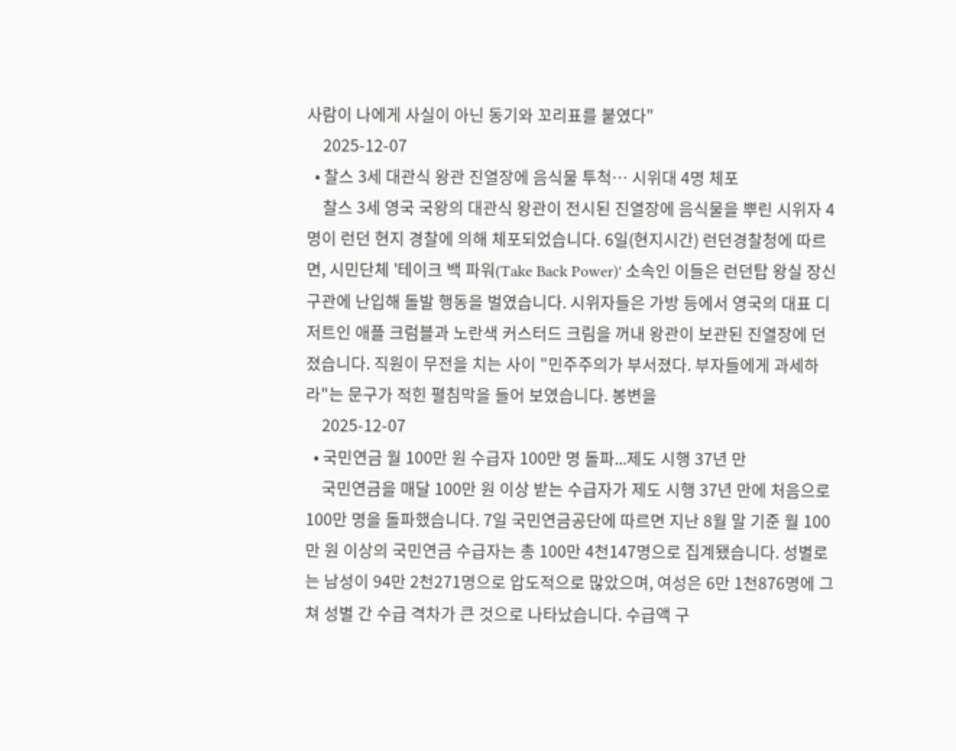사람이 나에게 사실이 아닌 동기와 꼬리표를 붙였다"
    2025-12-07
  • 찰스 3세 대관식 왕관 진열장에 음식물 투척… 시위대 4명 체포
    찰스 3세 영국 국왕의 대관식 왕관이 전시된 진열장에 음식물을 뿌린 시위자 4명이 런던 현지 경찰에 의해 체포되었습니다. 6일(현지시간) 런던경찰청에 따르면, 시민단체 '테이크 백 파워(Take Back Power)' 소속인 이들은 런던탑 왕실 장신구관에 난입해 돌발 행동을 벌였습니다. 시위자들은 가방 등에서 영국의 대표 디저트인 애플 크럼블과 노란색 커스터드 크림을 꺼내 왕관이 보관된 진열장에 던졌습니다. 직원이 무전을 치는 사이 "민주주의가 부서졌다. 부자들에게 과세하라"는 문구가 적힌 펼침막을 들어 보였습니다. 봉변을
    2025-12-07
  • 국민연금 월 100만 원 수급자 100만 명 돌파...제도 시행 37년 만
    국민연금을 매달 100만 원 이상 받는 수급자가 제도 시행 37년 만에 처음으로 100만 명을 돌파했습니다. 7일 국민연금공단에 따르면 지난 8월 말 기준 월 100만 원 이상의 국민연금 수급자는 총 100만 4천147명으로 집계됐습니다. 성별로는 남성이 94만 2천271명으로 압도적으로 많았으며, 여성은 6만 1천876명에 그쳐 성별 간 수급 격차가 큰 것으로 나타났습니다. 수급액 구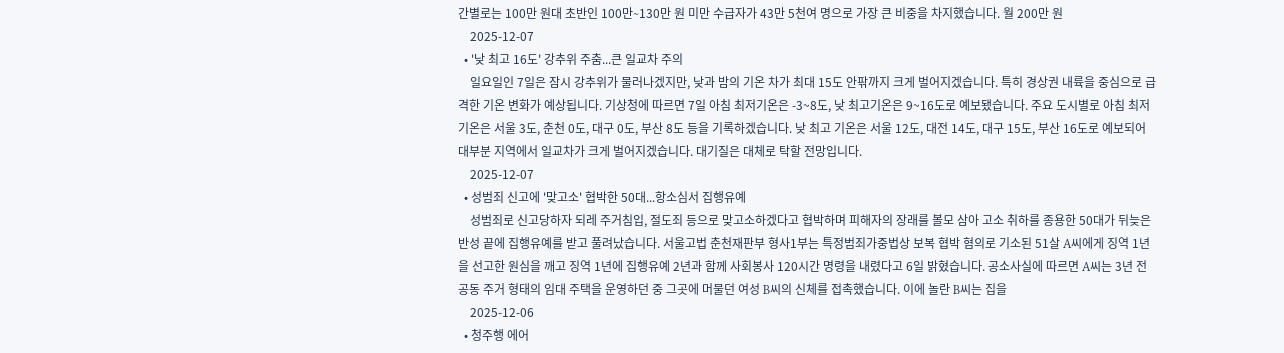간별로는 100만 원대 초반인 100만∼130만 원 미만 수급자가 43만 5천여 명으로 가장 큰 비중을 차지했습니다. 월 200만 원
    2025-12-07
  • '낮 최고 16도' 강추위 주춤...큰 일교차 주의
    일요일인 7일은 잠시 강추위가 물러나겠지만, 낮과 밤의 기온 차가 최대 15도 안팎까지 크게 벌어지겠습니다. 특히 경상권 내륙을 중심으로 급격한 기온 변화가 예상됩니다. 기상청에 따르면 7일 아침 최저기온은 -3~8도, 낮 최고기온은 9~16도로 예보됐습니다. 주요 도시별로 아침 최저 기온은 서울 3도, 춘천 0도, 대구 0도, 부산 8도 등을 기록하겠습니다. 낮 최고 기온은 서울 12도, 대전 14도, 대구 15도, 부산 16도로 예보되어 대부분 지역에서 일교차가 크게 벌어지겠습니다. 대기질은 대체로 탁할 전망입니다.
    2025-12-07
  • 성범죄 신고에 '맞고소' 협박한 50대...항소심서 집행유예
    성범죄로 신고당하자 되레 주거침입, 절도죄 등으로 맞고소하겠다고 협박하며 피해자의 장래를 볼모 삼아 고소 취하를 종용한 50대가 뒤늦은 반성 끝에 집행유예를 받고 풀려났습니다. 서울고법 춘천재판부 형사1부는 특정범죄가중법상 보복 협박 혐의로 기소된 51살 A씨에게 징역 1년을 선고한 원심을 깨고 징역 1년에 집행유예 2년과 함께 사회봉사 120시간 명령을 내렸다고 6일 밝혔습니다. 공소사실에 따르면 A씨는 3년 전 공동 주거 형태의 임대 주택을 운영하던 중 그곳에 머물던 여성 B씨의 신체를 접촉했습니다. 이에 놀란 B씨는 집을
    2025-12-06
  • 청주행 에어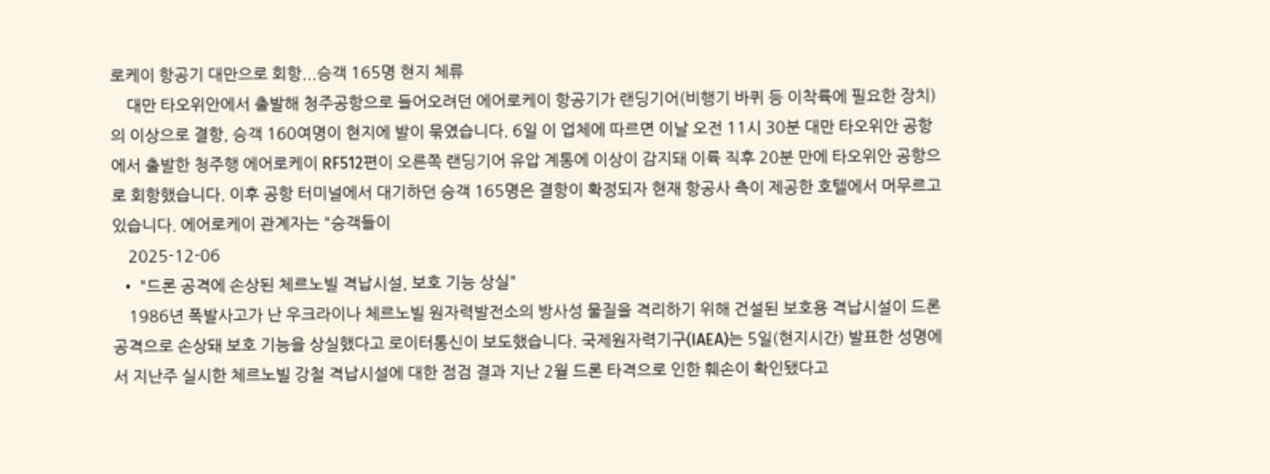로케이 항공기 대만으로 회항...승객 165명 현지 체류
    대만 타오위안에서 출발해 청주공항으로 들어오려던 에어로케이 항공기가 랜딩기어(비행기 바퀴 등 이착륙에 필요한 장치)의 이상으로 결항, 승객 160여명이 현지에 발이 묶였습니다. 6일 이 업체에 따르면 이날 오전 11시 30분 대만 타오위안 공항에서 출발한 청주행 에어로케이 RF512편이 오른쪽 랜딩기어 유압 계통에 이상이 감지돼 이륙 직후 20분 만에 타오위안 공항으로 회항했습니다. 이후 공항 터미널에서 대기하던 승객 165명은 결항이 확정되자 현재 항공사 측이 제공한 호텔에서 머무르고 있습니다. 에어로케이 관계자는 "승객들이
    2025-12-06
  • "드론 공격에 손상된 체르노빌 격납시설, 보호 기능 상실"
    1986년 폭발사고가 난 우크라이나 체르노빌 원자력발전소의 방사성 물질을 격리하기 위해 건설된 보호용 격납시설이 드론 공격으로 손상돼 보호 기능을 상실했다고 로이터통신이 보도했습니다. 국제원자력기구(IAEA)는 5일(현지시간) 발표한 성명에서 지난주 실시한 체르노빌 강철 격납시설에 대한 점검 결과 지난 2월 드론 타격으로 인한 훼손이 확인됐다고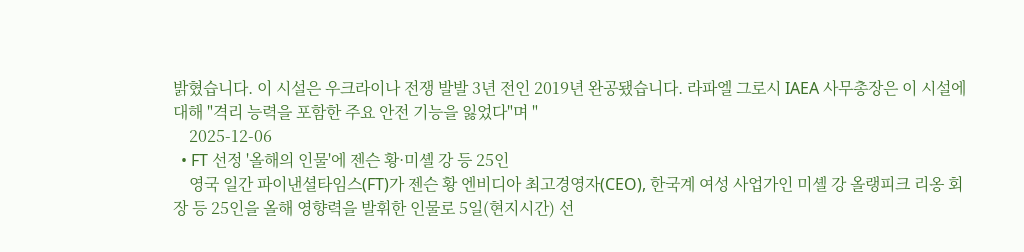밝혔습니다. 이 시설은 우크라이나 전쟁 발발 3년 전인 2019년 완공됐습니다. 라파엘 그로시 IAEA 사무총장은 이 시설에 대해 "격리 능력을 포함한 주요 안전 기능을 잃었다"며 "
    2025-12-06
  • FT 선정 '올해의 인물'에 젠슨 황·미셸 강 등 25인
    영국 일간 파이낸셜타임스(FT)가 젠슨 황 엔비디아 최고경영자(CEO), 한국계 여성 사업가인 미셸 강 올랭피크 리옹 회장 등 25인을 올해 영향력을 발휘한 인물로 5일(현지시간) 선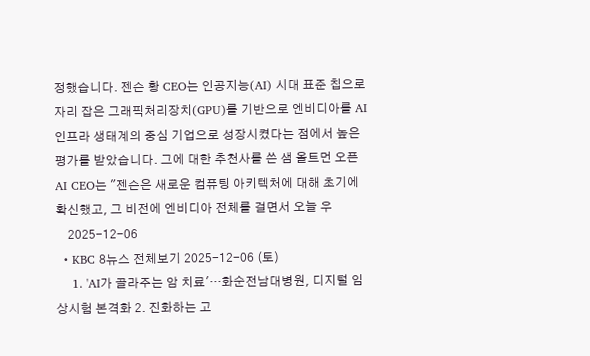정했습니다. 젠슨 황 CEO는 인공지능(AI) 시대 표준 칩으로 자리 잡은 그래픽처리장치(GPU)를 기반으로 엔비디아를 AI 인프라 생태계의 중심 기업으로 성장시켰다는 점에서 높은 평가를 받았습니다. 그에 대한 추천사를 쓴 샘 올트먼 오픈AI CEO는 "젠슨은 새로운 컴퓨팅 아키텍처에 대해 초기에 확신했고, 그 비전에 엔비디아 전체를 걸면서 오늘 우
    2025-12-06
  • KBC 8뉴스 전체보기 2025-12-06 (토)
    1. 'AI가 골라주는 암 치료'…화순전남대병원, 디지털 임상시험 본격화 2. 진화하는 고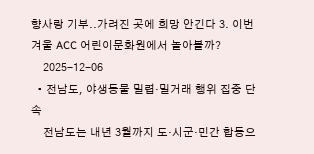향사랑 기부..가려진 곳에 희망 안긴다 3. 이번 겨울 ACC 어린이문화원에서 놀아볼까?
    2025-12-06
  • 전남도, 야생동물 밀렵·밀거래 행위 집중 단속
    전남도는 내년 3월까지 도·시군·민간 합동으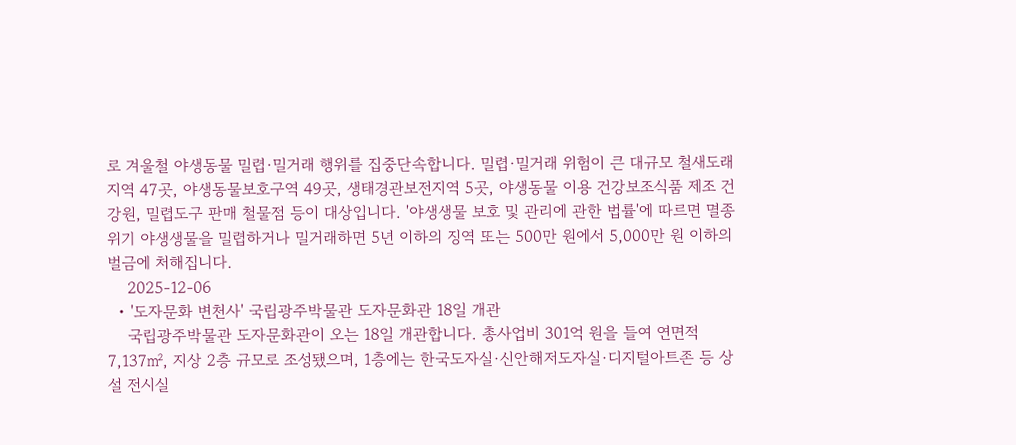로 겨울철 야생동물 밀렵·밀거래 행위를 집중단속합니다. 밀렵·밀거래 위험이 큰 대규모 철새도래지역 47곳, 야생동물보호구역 49곳, 생태경관보전지역 5곳, 야생동물 이용 건강보조식품 제조 건강원, 밀렵도구 판매 철물점 등이 대상입니다. '야생생물 보호 및 관리에 관한 법률'에 따르면 멸종위기 야생생물을 밀렵하거나 밀거래하면 5년 이하의 징역 또는 500만 원에서 5,000만 원 이하의 벌금에 처해집니다.
    2025-12-06
  • '도자문화 변천사' 국립광주박물관 도자문화관 18일 개관
    국립광주박물관 도자문화관이 오는 18일 개관합니다. 총사업비 301억 원을 들여 연면적 7,137㎡, 지상 2층 규모로 조성됐으며, 1층에는 한국도자실·신안해저도자실·디지털아트존 등 상설 전시실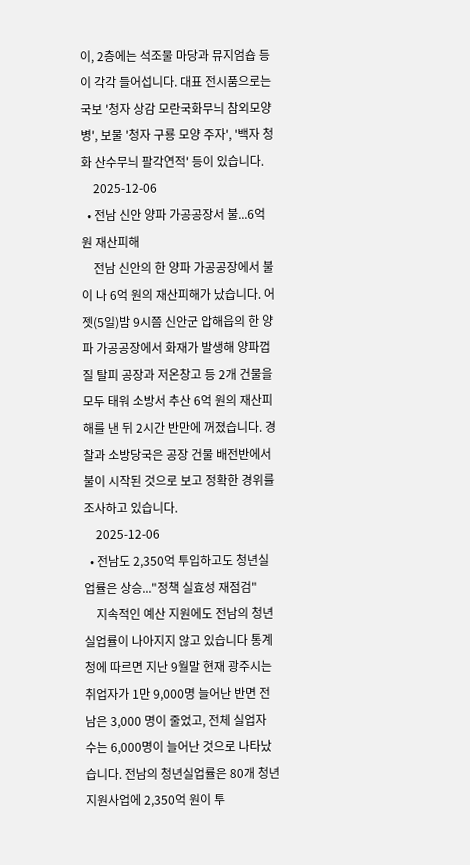이, 2층에는 석조물 마당과 뮤지엄숍 등이 각각 들어섭니다. 대표 전시품으로는 국보 '청자 상감 모란국화무늬 참외모양 병', 보물 '청자 구룡 모양 주자', '백자 청화 산수무늬 팔각연적' 등이 있습니다.
    2025-12-06
  • 전남 신안 양파 가공공장서 불...6억 원 재산피해
    전남 신안의 한 양파 가공공장에서 불이 나 6억 원의 재산피해가 났습니다. 어젯(5일)밤 9시쯤 신안군 압해읍의 한 양파 가공공장에서 화재가 발생해 양파껍질 탈피 공장과 저온창고 등 2개 건물을 모두 태워 소방서 추산 6억 원의 재산피해를 낸 뒤 2시간 반만에 꺼졌습니다. 경찰과 소방당국은 공장 건물 배전반에서 불이 시작된 것으로 보고 정확한 경위를 조사하고 있습니다.
    2025-12-06
  • 전남도 2,350억 투입하고도 청년실업률은 상승..."정책 실효성 재점검"
    지속적인 예산 지원에도 전남의 청년실업률이 나아지지 않고 있습니다 통계청에 따르면 지난 9월말 현재 광주시는 취업자가 1만 9,000명 늘어난 반면 전남은 3,000 명이 줄었고, 전체 실업자 수는 6,000명이 늘어난 것으로 나타났습니다. 전남의 청년실업률은 80개 청년 지원사업에 2,350억 원이 투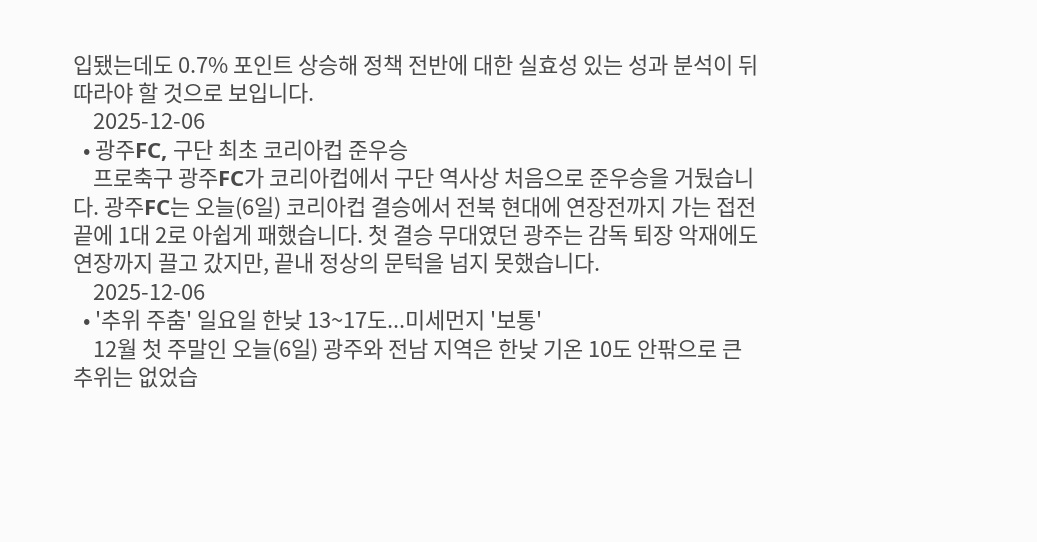입됐는데도 0.7% 포인트 상승해 정책 전반에 대한 실효성 있는 성과 분석이 뒤따라야 할 것으로 보입니다.
    2025-12-06
  • 광주FC, 구단 최초 코리아컵 준우승
    프로축구 광주FC가 코리아컵에서 구단 역사상 처음으로 준우승을 거뒀습니다. 광주FC는 오늘(6일) 코리아컵 결승에서 전북 현대에 연장전까지 가는 접전 끝에 1대 2로 아쉽게 패했습니다. 첫 결승 무대였던 광주는 감독 퇴장 악재에도 연장까지 끌고 갔지만, 끝내 정상의 문턱을 넘지 못했습니다.
    2025-12-06
  • '추위 주춤' 일요일 한낮 13~17도...미세먼지 '보통'
    12월 첫 주말인 오늘(6일) 광주와 전남 지역은 한낮 기온 10도 안팎으로 큰 추위는 없었습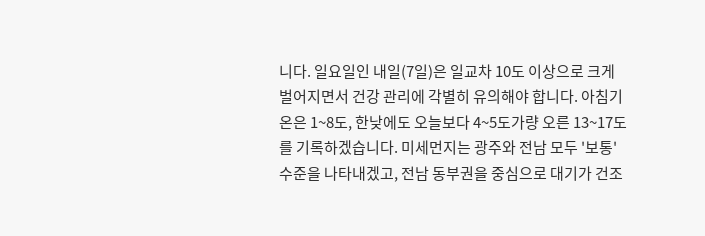니다. 일요일인 내일(7일)은 일교차 10도 이상으로 크게 벌어지면서 건강 관리에 각별히 유의해야 합니다. 아침기온은 1~8도, 한낮에도 오늘보다 4~5도가량 오른 13~17도를 기록하겠습니다. 미세먼지는 광주와 전남 모두 '보통' 수준을 나타내겠고, 전남 동부권을 중심으로 대기가 건조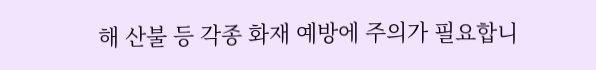해 산불 등 각종 화재 예방에 주의가 필요합니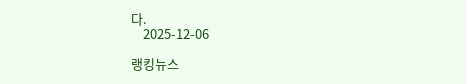다.
    2025-12-06

랭킹뉴스